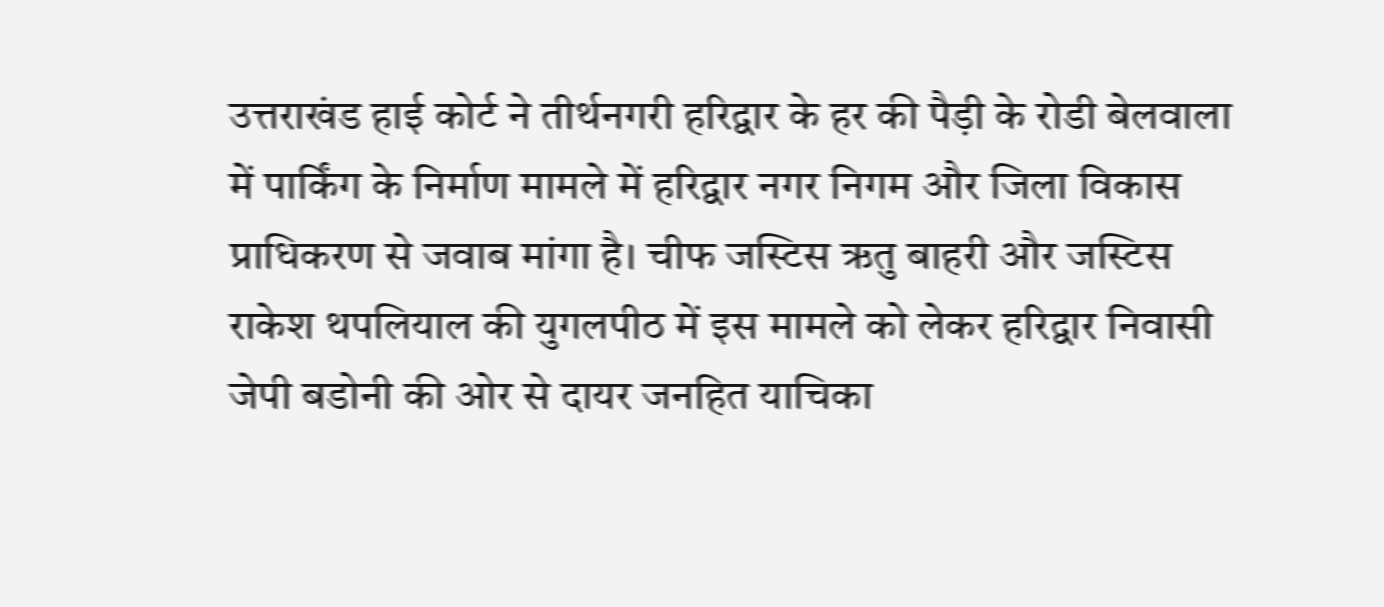उत्तराखंड हाई कोर्ट ने तीर्थनगरी हरिद्वार के हर की पैड़ी के रोडी बेलवाला में पार्किंग के निर्माण मामले में हरिद्वार नगर निगम और जिला विकास प्राधिकरण से जवाब मांगा है। चीफ जस्टिस ऋतु बाहरी और जस्टिस राकेश थपलियाल की युगलपीठ में इस मामले को लेकर हरिद्वार निवासी जेपी बडोनी की ओर से दायर जनहित याचिका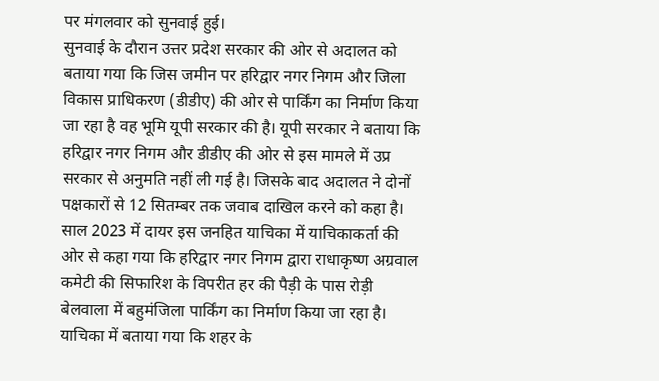पर मंगलवार को सुनवाई हुई।
सुनवाई के दौरान उत्तर प्रदेश सरकार की ओर से अदालत को बताया गया कि जिस जमीन पर हरिद्वार नगर निगम और जिला विकास प्राधिकरण (डीडीए) की ओर से पार्किंग का निर्माण किया जा रहा है वह भूमि यूपी सरकार की है। यूपी सरकार ने बताया कि हरिद्वार नगर निगम और डीडीए की ओर से इस मामले में उप्र सरकार से अनुमति नहीं ली गई है। जिसके बाद अदालत ने दोनों पक्षकारों से 12 सितम्बर तक जवाब दाखिल करने को कहा है।
साल 2023 में दायर इस जनहित याचिका में याचिकाकर्ता की ओर से कहा गया कि हरिद्वार नगर निगम द्वारा राधाकृष्ण अग्रवाल कमेटी की सिफारिश के विपरीत हर की पैड़ी के पास रोड़ी बेलवाला में बहुमंजिला पार्किंग का निर्माण किया जा रहा है। याचिका में बताया गया कि शहर के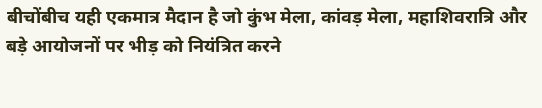बीचोंबीच यही एकमात्र मैदान है जो कुंभ मेला, कांवड़ मेला, महाशिवरात्रि और बड़े आयोजनों पर भीड़ को नियंत्रित करने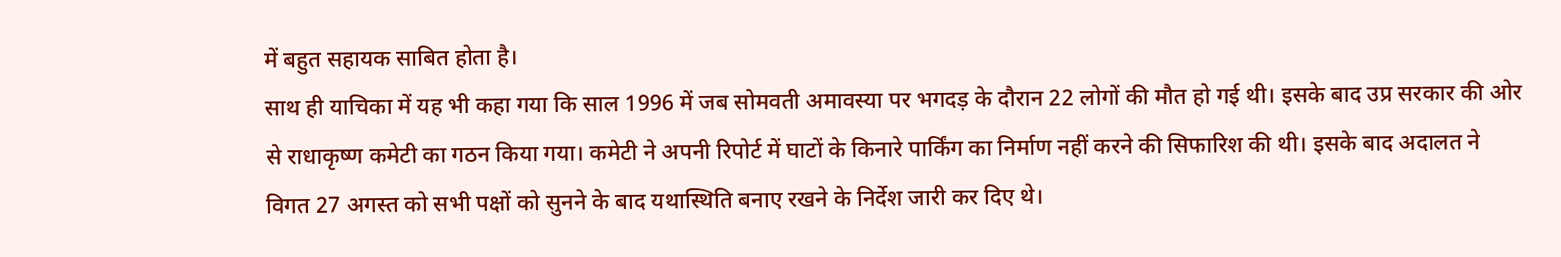में बहुत सहायक साबित होता है।
साथ ही याचिका में यह भी कहा गया कि साल 1996 में जब सोमवती अमावस्या पर भगदड़ के दौरान 22 लोगों की मौत हो गई थी। इसके बाद उप्र सरकार की ओर से राधाकृष्ण कमेटी का गठन किया गया। कमेटी ने अपनी रिपोर्ट में घाटों के किनारे पार्किंग का निर्माण नहीं करने की सिफारिश की थी। इसके बाद अदालत ने विगत 27 अगस्त को सभी पक्षों को सुनने के बाद यथास्थिति बनाए रखने के निर्देश जारी कर दिए थे।